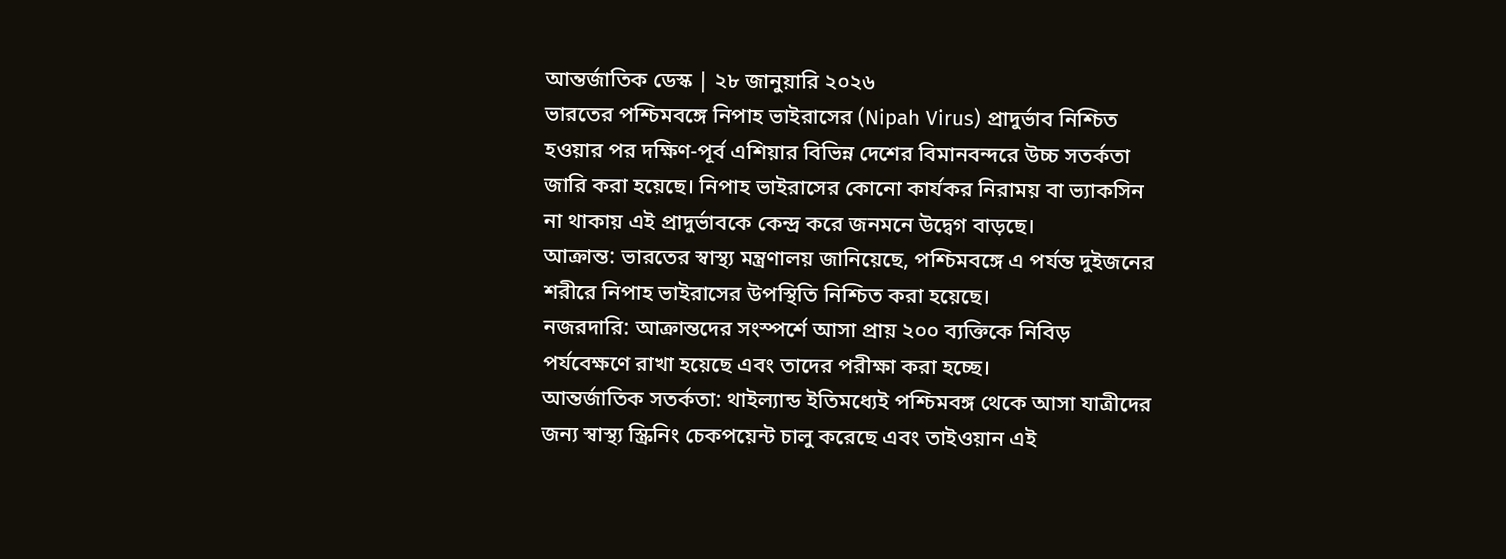আন্তর্জাতিক ডেস্ক | ২৮ জানুয়ারি ২০২৬
ভারতের পশ্চিমবঙ্গে নিপাহ ভাইরাসের (Nipah Virus) প্রাদুর্ভাব নিশ্চিত হওয়ার পর দক্ষিণ-পূর্ব এশিয়ার বিভিন্ন দেশের বিমানবন্দরে উচ্চ সতর্কতা জারি করা হয়েছে। নিপাহ ভাইরাসের কোনো কার্যকর নিরাময় বা ভ্যাকসিন না থাকায় এই প্রাদুর্ভাবকে কেন্দ্র করে জনমনে উদ্বেগ বাড়ছে।
আক্রান্ত: ভারতের স্বাস্থ্য মন্ত্রণালয় জানিয়েছে, পশ্চিমবঙ্গে এ পর্যন্ত দুইজনের শরীরে নিপাহ ভাইরাসের উপস্থিতি নিশ্চিত করা হয়েছে।
নজরদারি: আক্রান্তদের সংস্পর্শে আসা প্রায় ২০০ ব্যক্তিকে নিবিড় পর্যবেক্ষণে রাখা হয়েছে এবং তাদের পরীক্ষা করা হচ্ছে।
আন্তর্জাতিক সতর্কতা: থাইল্যান্ড ইতিমধ্যেই পশ্চিমবঙ্গ থেকে আসা যাত্রীদের জন্য স্বাস্থ্য স্ক্রিনিং চেকপয়েন্ট চালু করেছে এবং তাইওয়ান এই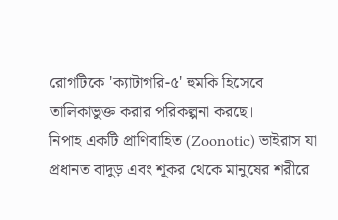রোগটিকে 'ক্যাটাগরি-৫' হুমকি হিসেবে তালিকাভুক্ত করার পরিকল্পনা করছে।
নিপাহ একটি প্রাণিবাহিত (Zoonotic) ভাইরাস যা প্রধানত বাদুড় এবং শূকর থেকে মানুষের শরীরে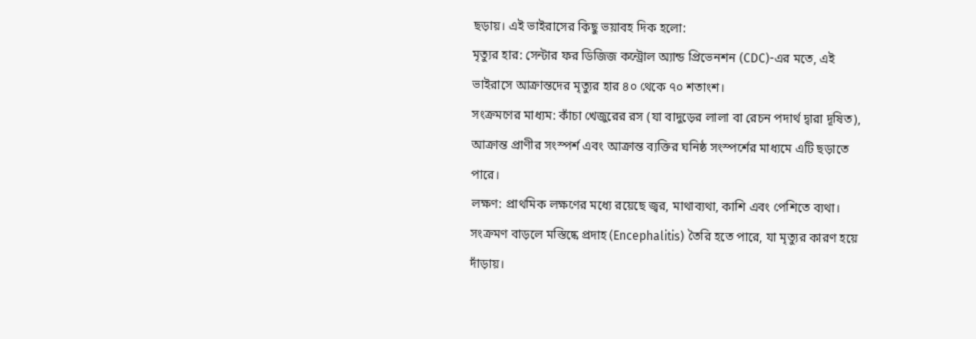ছড়ায়। এই ভাইরাসের কিছু ভয়াবহ দিক হলো:
মৃত্যুর হার: সেন্টার ফর ডিজিজ কন্ট্রোল অ্যান্ড প্রিভেনশন (CDC)-এর মতে, এই ভাইরাসে আক্রান্তদের মৃত্যুর হার ৪০ থেকে ৭০ শতাংশ।
সংক্রমণের মাধ্যম: কাঁচা খেজুরের রস (যা বাদুড়ের লালা বা রেচন পদার্থ দ্বারা দূষিত), আক্রান্ত প্রাণীর সংস্পর্শ এবং আক্রান্ত ব্যক্তির ঘনিষ্ঠ সংস্পর্শের মাধ্যমে এটি ছড়াতে পারে।
লক্ষণ: প্রাথমিক লক্ষণের মধ্যে রয়েছে জ্বর, মাথাব্যথা, কাশি এবং পেশিতে ব্যথা। সংক্রমণ বাড়লে মস্তিষ্কে প্রদাহ (Encephalitis) তৈরি হতে পারে, যা মৃত্যুর কারণ হয়ে দাঁড়ায়।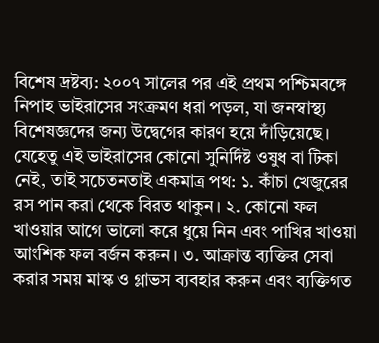বিশেষ দ্রষ্টব্য: ২০০৭ সালের পর এই প্রথম পশ্চিমবঙ্গে নিপাহ ভাইরাসের সংক্রমণ ধরা পড়ল, যা জনস্বাস্থ্য বিশেষজ্ঞদের জন্য উদ্বেগের কারণ হয়ে দাঁড়িয়েছে।
যেহেতু এই ভাইরাসের কোনো সুনির্দিষ্ট ওষুধ বা টিকা নেই, তাই সচেতনতাই একমাত্র পথ: ১. কাঁচা খেজুরের রস পান করা থেকে বিরত থাকুন। ২. কোনো ফল খাওয়ার আগে ভালো করে ধুয়ে নিন এবং পাখির খাওয়া আংশিক ফল বর্জন করুন। ৩. আক্রান্ত ব্যক্তির সেবা করার সময় মাস্ক ও গ্লাভস ব্যবহার করুন এবং ব্যক্তিগত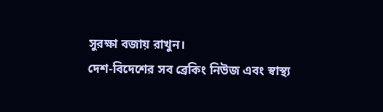সুরক্ষা বজায় রাখুন।
দেশ-বিদেশের সব ব্রেকিং নিউজ এবং স্বাস্থ্য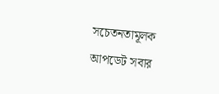সচেতনতামূলক আপডেট সবার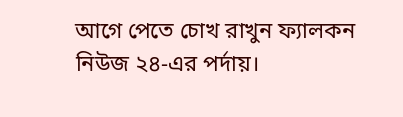আগে পেতে চোখ রাখুন ফ্যালকন নিউজ ২৪-এর পর্দায়।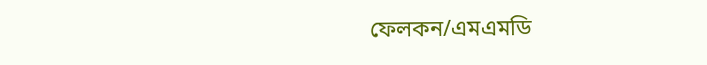ফেলকন/এমএমডি